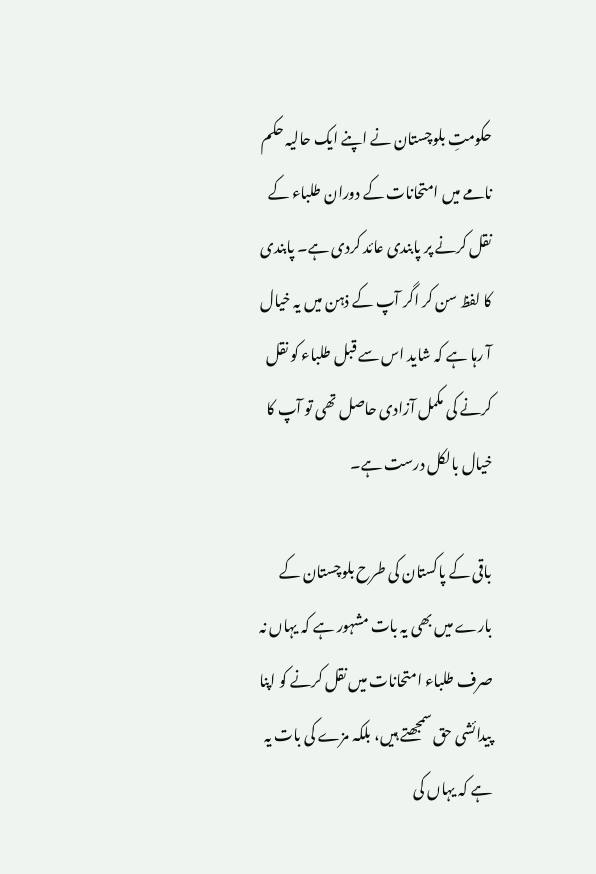حکومتِ بلوچستان نے اپنے ایک حالیہ حکم نامے میں امتحانات کے دوران طلباء کے نقل کرنے پر پابندی عائد کردی ہے۔ پابندی کا لفظ سن کر اگر آپ کے ذہن میں یہ خیال آ رہا ہے کہ شاید اس سے قبل طلباء کو نقل کرنے کی مکمل آزادی حاصل تھی تو آپ کا خیال بالکل درست ہے۔

باقی کے پاکستان کی طرح بلوچستان کے بارے میں بھی یہ بات مشہور ہے کہ یہاں نہ صرف طلباء امتحانات میں نقل کرنے کو اپنا پیدائشی حق سمجھتے ہیں، بلکہ مزے کی بات یہ ہے کہ یہاں کی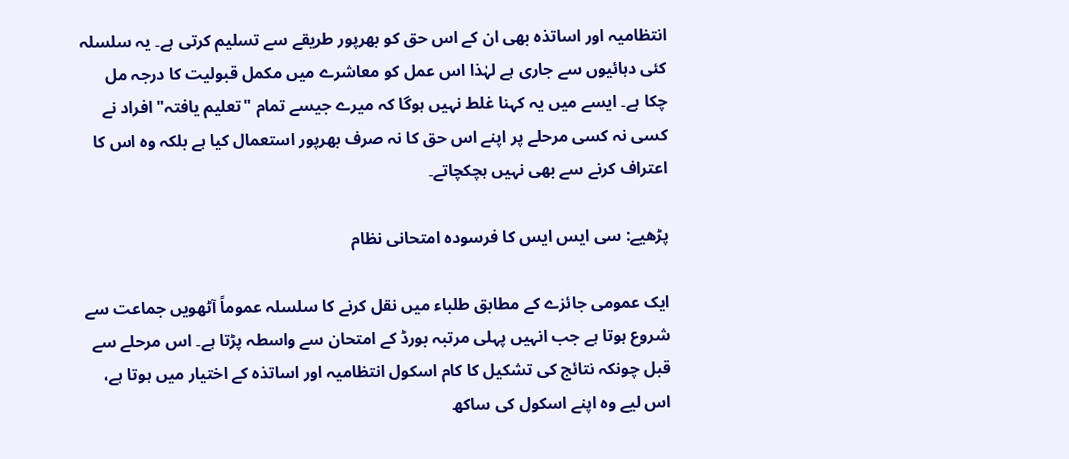انتظامیہ اور اساتذہ بھی ان کے اس حق کو بھرپور طریقے سے تسلیم کرتی ہے۔ یہ سلسلہ کئی دہائیوں سے جاری ہے لہٰذا اس عمل کو معاشرے میں مکمل قبولیت کا درجہ مل چکا ہے۔ ایسے میں یہ کہنا غلط نہیں ہوگا کہ میرے جیسے تمام "تعلیم یافتہ" افراد نے کسی نہ کسی مرحلے پر اپنے اس حق کا نہ صرف بھرپور استعمال کیا ہے بلکہ وہ اس کا اعتراف کرنے سے بھی نہیں ہچکچاتے۔

پڑھیے: سی ایس ایس کا فرسودہ امتحانی نظام

ایک عمومی جائزے کے مطابق طلباء میں نقل کرنے کا سلسلہ عموماً آٹھویں جماعت سے شروع ہوتا ہے جب انہیں پہلی مرتبہ بورڈ کے امتحان سے واسطہ پڑتا ہے۔ اس مرحلے سے قبل چونکہ نتائج کی تشکیل کا کام اسکول انتظامیہ اور اساتذہ کے اختیار میں ہوتا ہے، اس لیے وہ اپنے اسکول کی ساکھ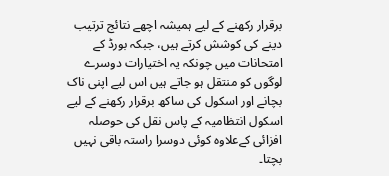برقرار رکھنے کے لیے ہمیشہ اچھے نتائج ترتیب دینے کی کوشش کرتے ہیں، جبکہ بورڈ کے امتحانات میں چونکہ یہ اختیارات دوسرے لوگوں کو منتقل ہو جاتے ہیں اس لیے اپنی ناک بچانے اور اسکول کی ساکھ برقرار رکھنے کے لیے اسکول انتظامیہ کے پاس نقل کی حوصلہ افزائی کےعلاوہ کوئی دوسرا راستہ باقی نہیں بچتا۔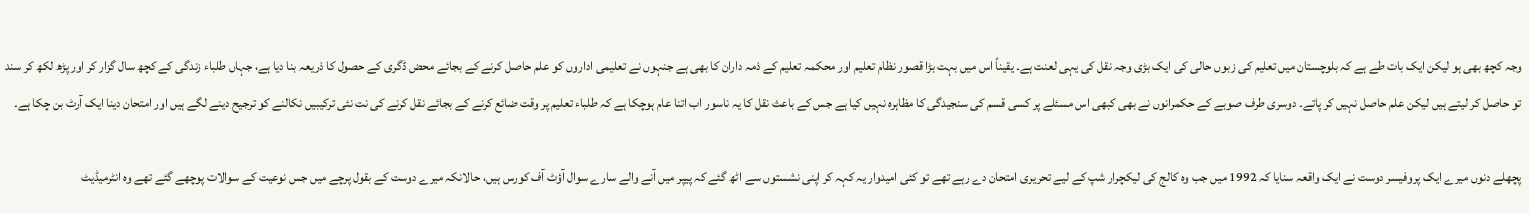وجہ کچھ بھی ہو لیکن ایک بات طے ہے کہ بلوچستان میں تعلیم کی زبوں حالی کی ایک بڑی وجہ نقل کی یہی لعنت ہے۔ یقیناً اس میں بہت بڑا قصور نظام تعلیم اور محکمہ تعلیم کے ذمہ داران کا بھی ہے جنہوں نے تعلیمی اداروں کو علم حاصل کرنے کے بجائے محض ڈگری کے حصول کا ذریعہ بنا دیا ہے، جہاں طلباء زندگی کے کچھ سال گزار کر اور پڑھ لکھ کر سند تو حاصل کر لیتے ہیں لیکن علم حاصل نہیں کر پاتے۔ دوسری طرف صوبے کے حکمرانوں نے بھی کبھی اس مسئلے پر کسی قسم کی سنجیدگی کا مظاہرہ نہیں کیا ہے جس کے باعث نقل کا یہ ناسور اب اتنا عام ہوچکا ہے کہ طلباء تعلیم پر وقت ضائع کرنے کے بجائے نقل کرنے کی نت نئی ترکیبیں نکالنے کو ترجیح دینے لگے ہیں اور امتحان دینا ایک آرٹ بن چکا ہے۔

پچھلے دنوں میرے ایک پروفیسر دوست نے ایک واقعہ سنایا کہ 1992 میں جب وہ کالج کی لیکچرار شپ کے لیے تحریری امتحان دے رہے تھے تو کئی امیدوار یہ کہہ کر اپنی نشستوں سے اٹھ گئے کہ پیپر میں آنے والے سارے سوال آؤٹ آف کورس ہیں، حالانکہ میرے دوست کے بقول پرچے میں جس نوعیت کے سوالات پوچھے گئے تھے وہ انٹرمیڈیٹ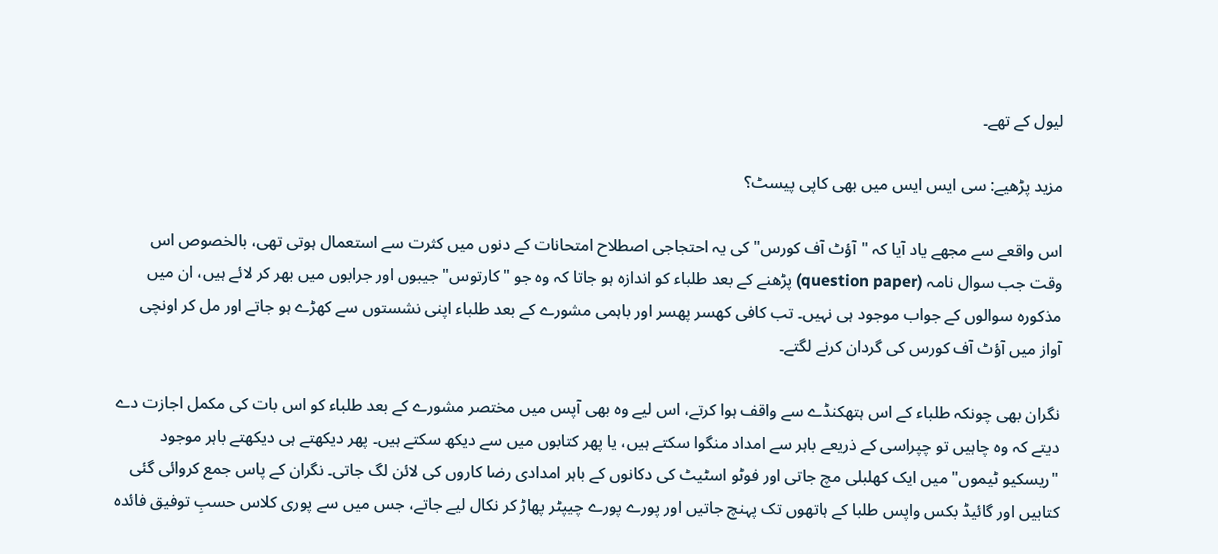لیول کے تھے۔

مزید پڑھیے: سی ایس ایس میں بھی کاپی پیسٹ؟

اس واقعے سے مجھے یاد آیا کہ "آؤٹ آف کورس" کی یہ احتجاجی اصطلاح امتحانات کے دنوں میں کثرت سے استعمال ہوتی تھی، بالخصوص اس وقت جب سوال نامہ (question paper) پڑھنے کے بعد طلباء کو اندازہ ہو جاتا کہ وہ جو "کارتوس" جیبوں اور جرابوں میں بھر کر لائے ہیں، ان میں مذکورہ سوالوں کے جواب موجود ہی نہیں۔ تب کافی کھسر پھسر اور باہمی مشورے کے بعد طلباء اپنی نشستوں سے کھڑے ہو جاتے اور مل کر اونچی آواز میں آؤٹ آف کورس کی گردان کرنے لگتے۔

نگران بھی چونکہ طلباء کے اس ہتھکنڈے سے واقف ہوا کرتے، اس لیے وہ بھی آپس میں مختصر مشورے کے بعد طلباء کو اس بات کی مکمل اجازت دے دیتے کہ وہ چاہیں تو چپراسی کے ذریعے باہر سے امداد منگوا سکتے ہیں، یا پھر کتابوں میں سے دیکھ سکتے ہیں۔ پھر دیکھتے ہی دیکھتے باہر موجود "ریسکیو ٹیموں" میں ایک کھلبلی مچ جاتی اور فوٹو اسٹیٹ کی دکانوں کے باہر امدادی رضا کاروں کی لائن لگ جاتی۔ نگران کے پاس جمع کروائی گئی کتابیں اور گائیڈ بکس واپس طلبا کے ہاتھوں تک پہنچ جاتیں اور پورے پورے چیپٹر پھاڑ کر نکال لیے جاتے، جس میں سے پوری کلاس حسبِ توفیق فائدہ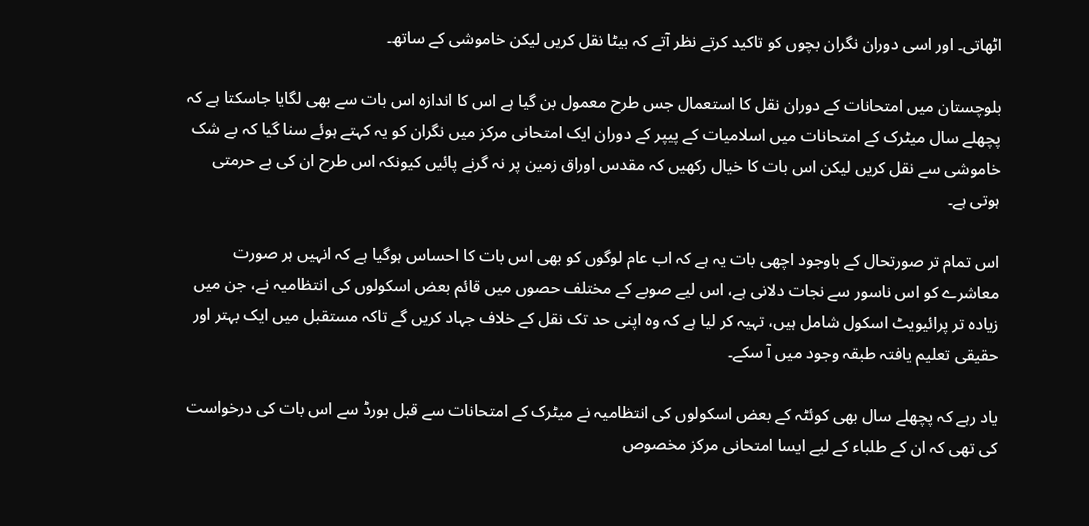اٹھاتی۔ اور اسی دوران نگران بچوں کو تاکید کرتے نظر آتے کہ بیٹا نقل کریں لیکن خاموشی کے ساتھ۔

بلوچستان میں امتحانات کے دوران نقل کا استعمال جس طرح معمول بن گیا ہے اس کا اندازہ اس بات سے بھی لگایا جاسکتا ہے کہ پچھلے سال میٹرک کے امتحانات میں اسلامیات کے پیپر کے دوران ایک امتحانی مرکز میں نگران کو یہ کہتے ہوئے سنا گیا کہ بے شک خاموشی سے نقل کریں لیکن اس بات کا خیال رکھیں کہ مقدس اوراق زمین پر نہ گرنے پائیں کیونکہ اس طرح ان کی بے حرمتی ہوتی ہے۔

اس تمام تر صورتحال کے باوجود اچھی بات یہ ہے کہ اب عام لوگوں کو بھی اس بات کا احساس ہوگیا ہے کہ انہیں ہر صورت معاشرے کو اس ناسور سے نجات دلانی ہے، اس لیے صوبے کے مختلف حصوں میں قائم بعض اسکولوں کی انتظامیہ نے، جن میں زیادہ تر پرائیویٹ اسکول شامل ہیں، تہیہ کر لیا ہے کہ وہ اپنی حد تک نقل کے خلاف جہاد کریں گے تاکہ مستقبل میں ایک بہتر اور حقیقی تعلیم یافتہ طبقہ وجود میں آ سکے۔

یاد رہے کہ پچھلے سال بھی کوئٹہ کے بعض اسکولوں کی انتظامیہ نے میٹرک کے امتحانات سے قبل بورڈ سے اس بات کی درخواست کی تھی کہ ان کے طلباء کے لیے ایسا امتحانی مرکز مخصوص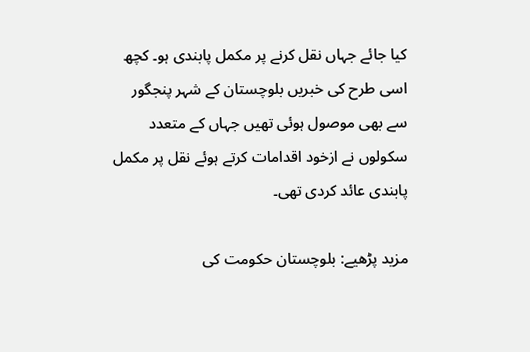کیا جائے جہاں نقل کرنے پر مکمل پابندی ہو۔ کچھ اسی طرح کی خبریں بلوچستان کے شہر پنجگور سے بھی موصول ہوئی تھیں جہاں کے متعدد سکولوں نے ازخود اقدامات کرتے ہوئے نقل پر مکمل پابندی عائد کردی تھی۔

مزید پڑھیے: بلوچستان حکومت کی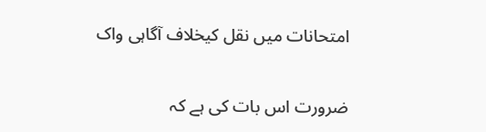امتحانات میں نقل کیخلاف آگاہی واک

ضرورت اس بات کی ہے کہ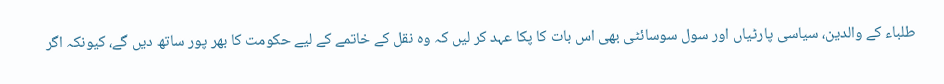طلباء کے والدین، سیاسی پارٹیاں اور سول سوسائٹی بھی اس بات کا پکا عہد کر لیں کہ وہ نقل کے خاتمے کے لیے حکومت کا بھر پور ساتھ دیں گے، کیونکہ اگر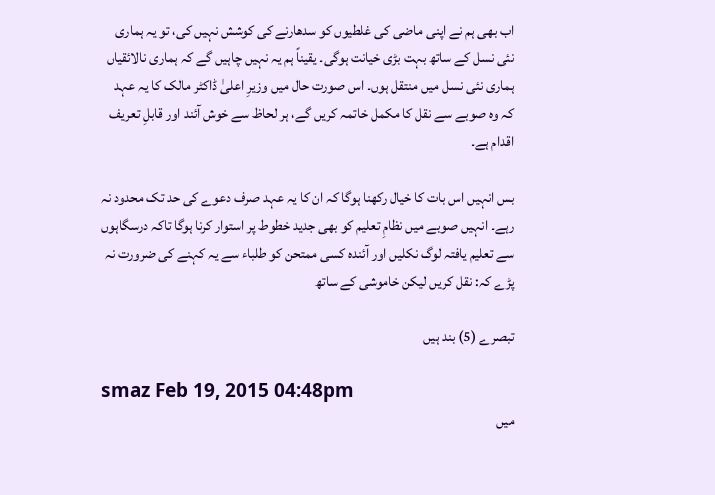اب بھی ہم نے اپنی ماضی کی غلطیوں کو سدھارنے کی کوشش نہیں کی، تو یہ ہماری نئی نسل کے ساتھ بہت بڑی خیانت ہوگی۔ یقیناً ہم یہ نہیں چاہیں گے کہ ہماری نالائقیاں ہماری نئی نسل میں منتقل ہوں۔ اس صورت حال میں وزیرِ اعلیٰ ڈاکٹر مالک کا یہ عہد کہ وہ صوبے سے نقل کا مکمل خاتمہ کریں گے، ہر لحاظ سے خوش آئند اور قابلِ تعریف اقدام ہے۔

بس انہیں اس بات کا خیال رکھنا ہوگا کہ ان کا یہ عہد صرف دعوے کی حد تک محدود نہ رہے۔ انہیں صوبے میں نظامِ تعلیم کو بھی جدید خطوط پر استوار کرنا ہوگا تاکہ درسگاہوں سے تعلیم یافتہ لوگ نکلیں اور آئندہ کسی ممتحن کو طلباء سے یہ کہنے کی ضرورت نہ پڑے کہ: نقل کریں لیکن خاموشی کے ساتھ

تبصرے (5) بند ہیں

smaz Feb 19, 2015 04:48pm
میں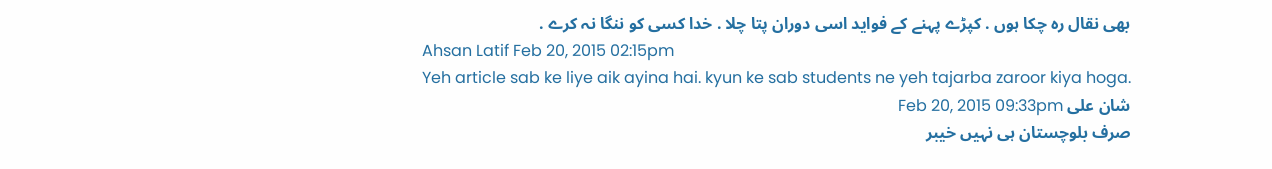بھی نقال رہ چکا ہوں . کپڑے پہنے کے فواید اسی دوران پتا چلا . خدا کسی کو ننگا نہ کرے .
Ahsan Latif Feb 20, 2015 02:15pm
Yeh article sab ke liye aik ayina hai. kyun ke sab students ne yeh tajarba zaroor kiya hoga.
شان علی Feb 20, 2015 09:33pm
صرف بلوچستان ہی نہیں خیبر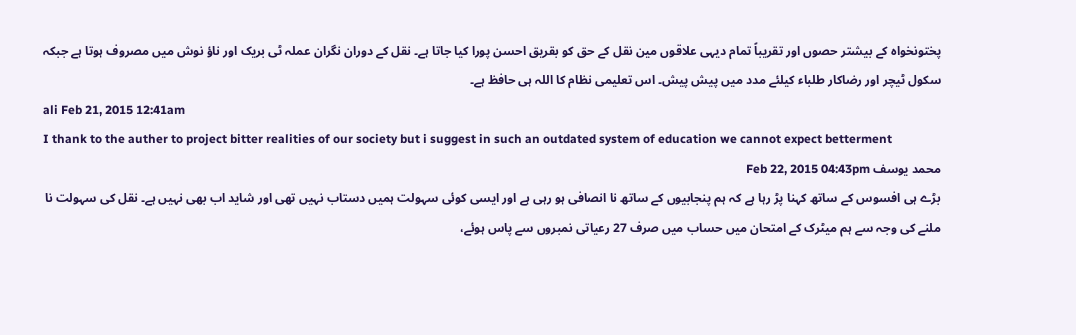پختونخواہ کے بیشتر حصوں اور تقریباً تمام دیہی علاقوں مین نقل کے حق کو بقریق احسن پورا کیا جاتا ہے۔ نقل کے دوران نگران عملہ ٹی بریک اور ناؤ نوش میں مصروف ہوتا ہے جبکہ سکول ٹیچر اور رضاکار طلباء کیلئے مدد میں پیش پیش۔ اس تعلیمی نظام کا اللہ ہی حافظ ہے۔
ali Feb 21, 2015 12:41am
I thank to the auther to project bitter realities of our society but i suggest in such an outdated system of education we cannot expect betterment
محمد یوسف Feb 22, 2015 04:43pm
بڑے ہی افسوس کے ساتھ کہنا پڑ رہا ہے کہ ہم پنجابیوں کے ساتھ نا انصافی ہو رہی ہے اور ایسی کوئی سہولت ہمیں دستاب نہیں تھی اور شاید اب بھی نہیں ہے۔ نقل کی سہولت نا ملنے کی وجہ سے ہم میٹرک کے امتحان میں حساب میں صرف 27 رعیاتی نمبروں سے پاس ہوئے،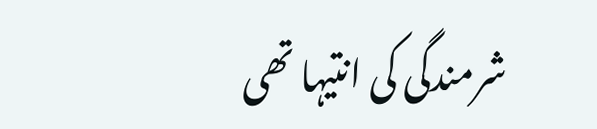شرمندگی کی انتیہا تھی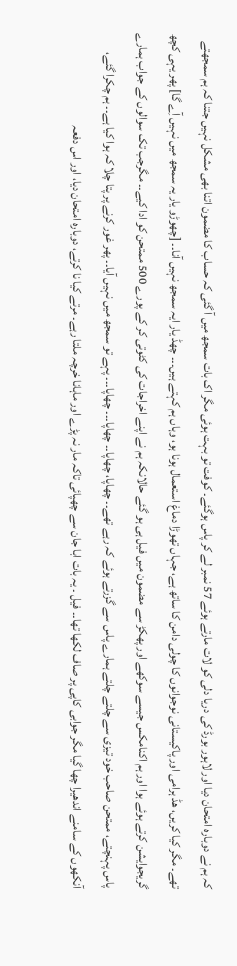کہ ہم نے دوبارہ امتحان دیا اور لاہور بورڈ کی دریا دلی کو لات مارتے ہوئے 57 نمبر لے کر پاس ہوگئے۔ کوفت تو بہت ہوئی مگر اک بات سمجھ میں آ گئی کہ حساب کا مضمون اتنا بھی مشکل نہیں جتنا کہ ہم سمجھتے تھے۔ مگر کیا کریں، ھڈ ہرامی اور پاکیستانی نوجوانوں کا چولی دامن کا ساتھ ہے، جہاں تھوڑا دماغ استعمال ہونا ہو، وہاں ہم کہتے ہیں۔۔۔ چھڈ یار ایہ سمجھ نہیں آنا۔۔ [چھوڑو یار یہ سمجھ میں نہیں آِے گا] پھر یہی کچھ گریجوایشن کرتے ہوئے ہوا اور ہم اکنامکس جیسے سوکھے اور پھکڑ سے مضمون میں فیل ہی ہو گئے حالانکہ ہم نے اپنے اخراجات کی کٹوتی کر کے پورے 500 ممتحن کو ادا کیے۔۔ مگرجب تک سوالوں کے جواب ہمارے پاس پہنچتے، ممتحن صاحب خود تیزی سے چلتے چلتے ہمارے پاس سے گزرتے ہوئے کہ رہے تھے۔۔ چھاپا، چھاپا۔۔ چھاپا۔۔۔ چھاپا۔۔۔ پہے تو سمجھ میں نہیں آیا۔۔ پھر غور کرنے پر پتا چلا کہ ہوا کیا ہے۔۔ ہم چکرا گئے، آنکھوں کے سامنے اندھیرا چھا گیا مگر جوابی کاپی پر صاف لکھا تھا۔۔ فیل ۔ یہ بات ابا جان سے چھپائی تاکہ مار نہ پڑے اور ماہانا خرچہ ملتا رہے۔ مرتے کیا نا کرتے، دوبارہ امتحان دیا، اور اس دفعہ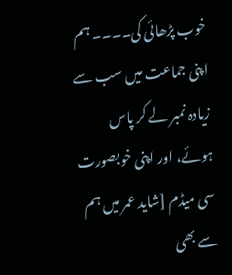خوب پڑھائی کی۔۔۔۔ ہم اپنی جماعت میں سب سے زیادہ نمبر لے کر پاس ہوئے، اور اپنی خوبصورت سی میڈم [شاید عمر میں ہم سے بھی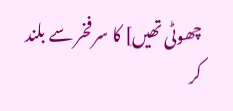چھوٹی تھیں] کا سر فخر سے بلند کر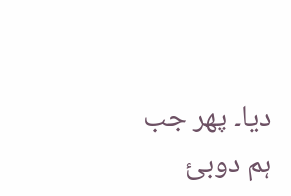دیا۔ پھر جب ہم دوبئ